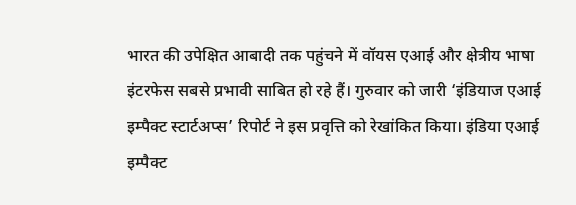भारत की उपेक्षित आबादी तक पहुंचने में वॉयस एआई और क्षेत्रीय भाषा इंटरफेस सबसे प्रभावी साबित हो रहे हैं। गुरुवार को जारी ‘इंडियाज एआई इम्पैक्ट स्टार्टअप्स’ रिपोर्ट ने इस प्रवृत्ति को रेखांकित किया। इंडिया एआई इम्पैक्ट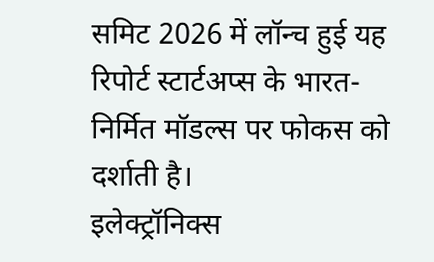समिट 2026 में लॉन्च हुई यह रिपोर्ट स्टार्टअप्स के भारत-निर्मित मॉडल्स पर फोकस को दर्शाती है।
इलेक्ट्रॉनिक्स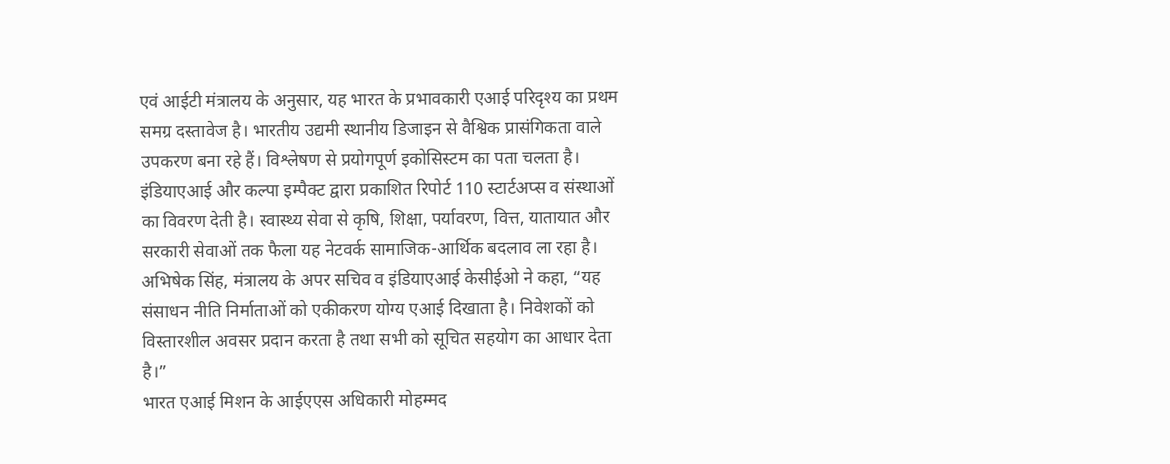एवं आईटी मंत्रालय के अनुसार, यह भारत के प्रभावकारी एआई परिदृश्य का प्रथम समग्र दस्तावेज है। भारतीय उद्यमी स्थानीय डिजाइन से वैश्विक प्रासंगिकता वाले उपकरण बना रहे हैं। विश्लेषण से प्रयोगपूर्ण इकोसिस्टम का पता चलता है।
इंडियाएआई और कल्पा इम्पैक्ट द्वारा प्रकाशित रिपोर्ट 110 स्टार्टअप्स व संस्थाओं का विवरण देती है। स्वास्थ्य सेवा से कृषि, शिक्षा, पर्यावरण, वित्त, यातायात और सरकारी सेवाओं तक फैला यह नेटवर्क सामाजिक-आर्थिक बदलाव ला रहा है।
अभिषेक सिंह, मंत्रालय के अपर सचिव व इंडियाएआई केसीईओ ने कहा, “यह संसाधन नीति निर्माताओं को एकीकरण योग्य एआई दिखाता है। निवेशकों को विस्तारशील अवसर प्रदान करता है तथा सभी को सूचित सहयोग का आधार देता है।”
भारत एआई मिशन के आईएएस अधिकारी मोहम्मद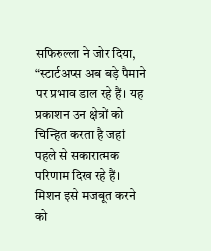सफिरुल्ला ने जोर दिया, “स्टार्टअप्स अब बड़े पैमाने पर प्रभाव डाल रहे हैं। यह प्रकाशन उन क्षेत्रों को चिन्हित करता है जहां पहले से सकारात्मक परिणाम दिख रहे हैं। मिशन इसे मजबूत करने को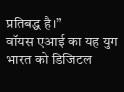प्रतिबद्ध है।”
वॉयस एआई का यह युग भारत को डिजिटल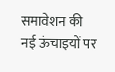समावेशन की नई ऊंचाइयों पर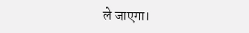ले जाएगा।